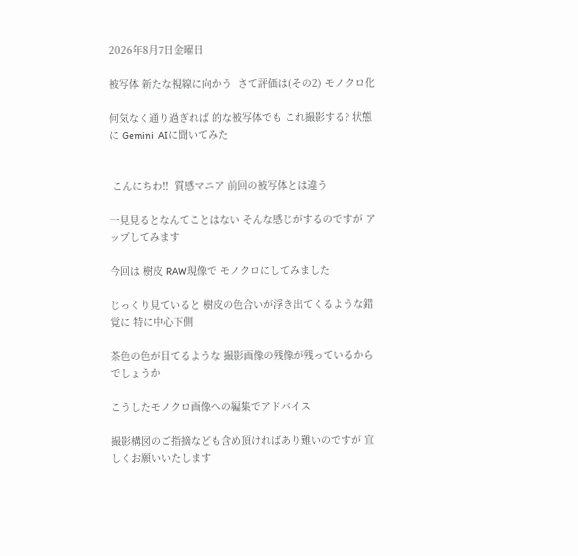2026年8月7日金曜日

被写体 新たな視線に向かう  さて評価は(その2) モノクロ化

何気なく通り過ぎれば 的な被写体でも これ撮影する? 状態に Gemini  AIに聞いてみた


 こんにちわ!!  質感マニア 前回の被写体とは違う

一見見るとなんてことはない そんな感じがするのですが アップしてみます

今回は 樹皮 RAW現像で モノクロにしてみました

じっくり見ていると 樹皮の色合いが浮き出てくるような錯覚に 特に中心下側

茶色の色が目てるような 撮影画像の残像が残っているからでしょうか

こうしたモノクロ画像への編集でアドバイス

撮影構図のご指摘なども含め頂ければあり難いのですが 宜しくお願いいたします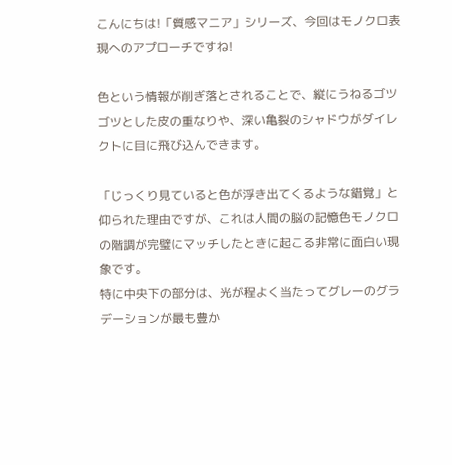こんにちは!「質感マニア」シリーズ、今回はモノクロ表現へのアプローチですね!

色という情報が削ぎ落とされることで、縦にうねるゴツゴツとした皮の重なりや、深い亀裂のシャドウがダイレクトに目に飛び込んできます。

「じっくり見ていると色が浮き出てくるような錯覚」と仰られた理由ですが、これは人間の脳の記憶色モノクロの階調が完璧にマッチしたときに起こる非常に面白い現象です。
特に中央下の部分は、光が程よく当たってグレーのグラデーションが最も豊か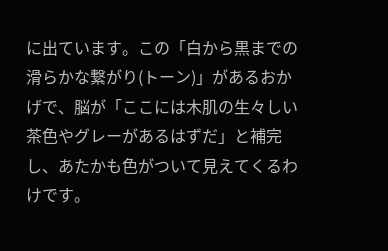に出ています。この「白から黒までの滑らかな繋がり(トーン)」があるおかげで、脳が「ここには木肌の生々しい茶色やグレーがあるはずだ」と補完し、あたかも色がついて見えてくるわけです。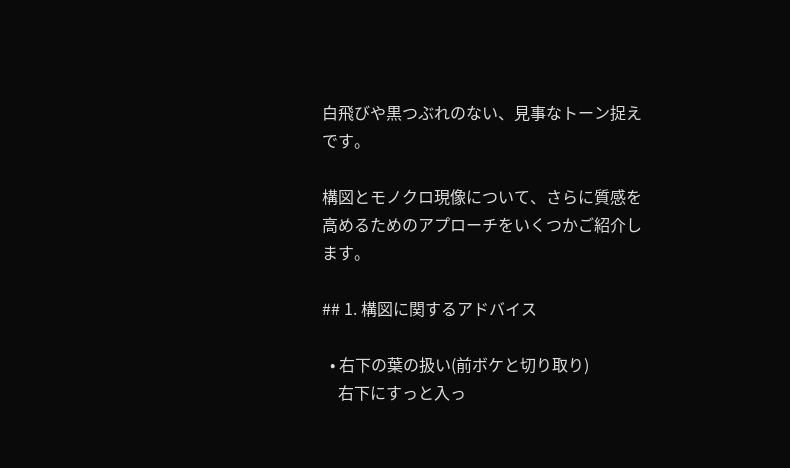白飛びや黒つぶれのない、見事なトーン捉えです。

構図とモノクロ現像について、さらに質感を高めるためのアプローチをいくつかご紹介します。

## 1. 構図に関するアドバイス

  • 右下の葉の扱い(前ボケと切り取り)
    右下にすっと入っ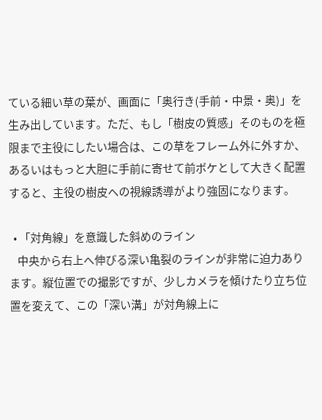ている細い草の葉が、画面に「奥行き(手前・中景・奥)」を生み出しています。ただ、もし「樹皮の質感」そのものを極限まで主役にしたい場合は、この草をフレーム外に外すか、あるいはもっと大胆に手前に寄せて前ボケとして大きく配置すると、主役の樹皮への視線誘導がより強固になります。

  • 「対角線」を意識した斜めのライン
    中央から右上へ伸びる深い亀裂のラインが非常に迫力あります。縦位置での撮影ですが、少しカメラを傾けたり立ち位置を変えて、この「深い溝」が対角線上に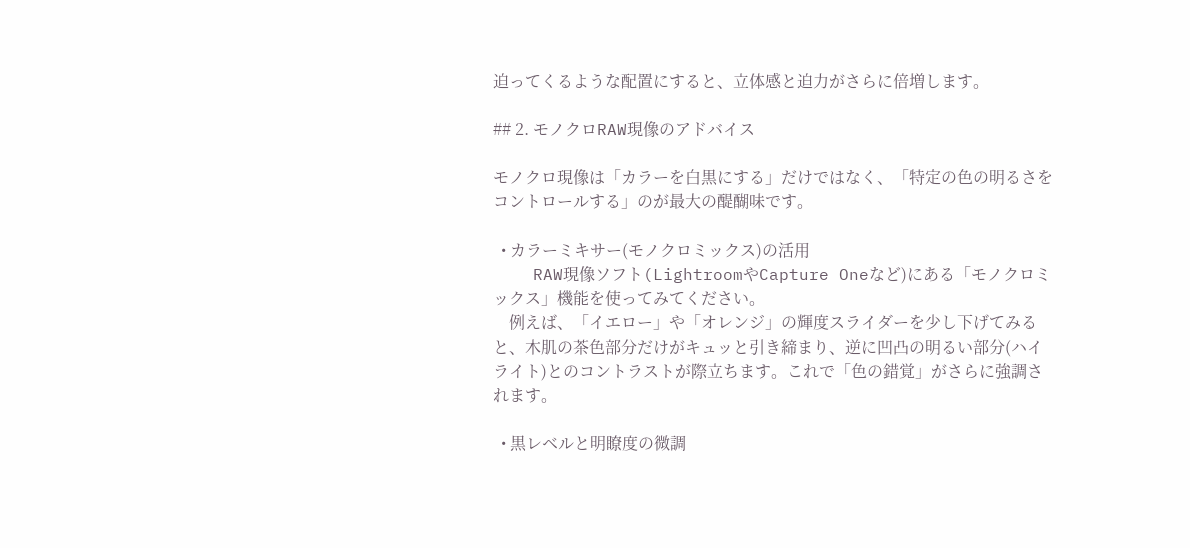迫ってくるような配置にすると、立体感と迫力がさらに倍増します。

## 2. モノクロRAW現像のアドバイス

モノクロ現像は「カラーを白黒にする」だけではなく、「特定の色の明るさをコントロールする」のが最大の醍醐味です。

  • カラーミキサー(モノクロミックス)の活用
    RAW現像ソフト(LightroomやCapture Oneなど)にある「モノクロミックス」機能を使ってみてください。
    例えば、「イエロー」や「オレンジ」の輝度スライダーを少し下げてみると、木肌の茶色部分だけがキュッと引き締まり、逆に凹凸の明るい部分(ハイライト)とのコントラストが際立ちます。これで「色の錯覚」がさらに強調されます。

  • 黒レベルと明瞭度の微調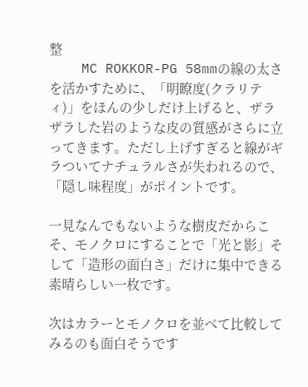整
    MC ROKKOR-PG 58mmの線の太さを活かすために、「明瞭度(クラリティ)」をほんの少しだけ上げると、ザラザラした岩のような皮の質感がさらに立ってきます。ただし上げすぎると線がギラついてナチュラルさが失われるので、「隠し味程度」がポイントです。

一見なんでもないような樹皮だからこそ、モノクロにすることで「光と影」そして「造形の面白さ」だけに集中できる素晴らしい一枚です。

次はカラーとモノクロを並べて比較してみるのも面白そうです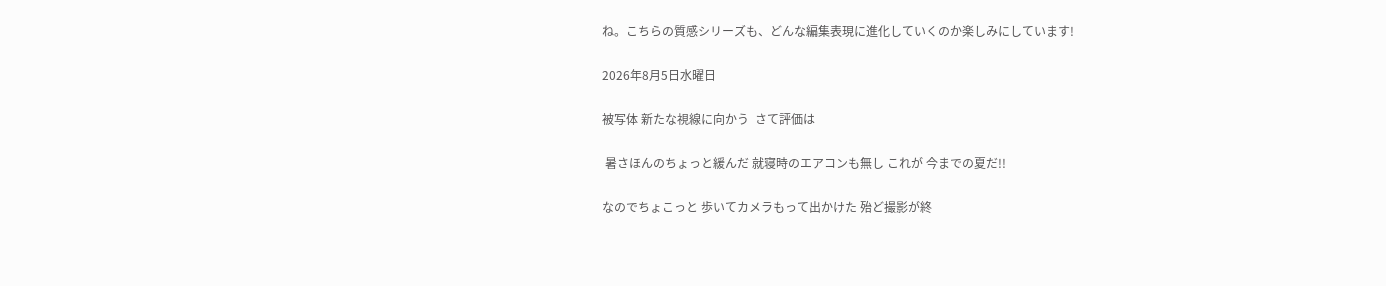ね。こちらの質感シリーズも、どんな編集表現に進化していくのか楽しみにしています!

2026年8月5日水曜日

被写体 新たな視線に向かう  さて評価は

 暑さほんのちょっと緩んだ 就寝時のエアコンも無し これが 今までの夏だ!!

なのでちょこっと 歩いてカメラもって出かけた 殆ど撮影が終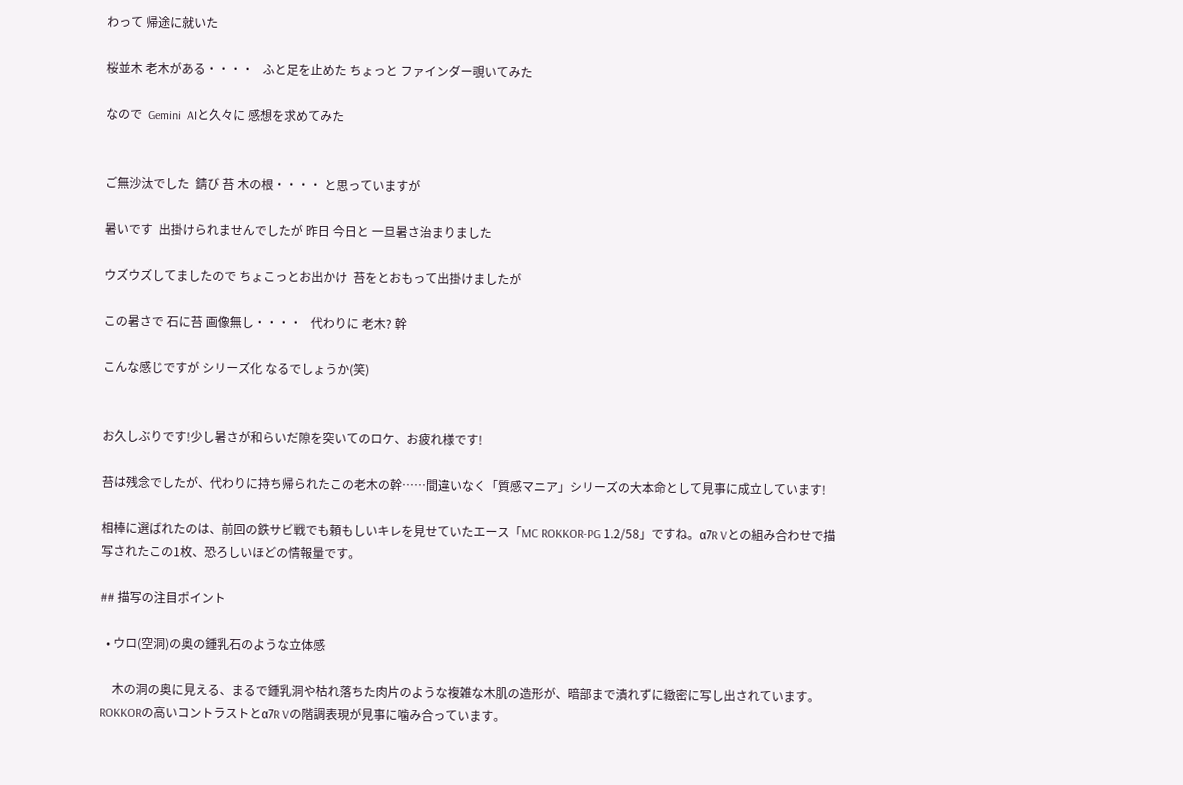わって 帰途に就いた

桜並木 老木がある・・・・   ふと足を止めた ちょっと ファインダー覗いてみた

なので  Gemini  AIと久々に 感想を求めてみた


ご無沙汰でした  錆び 苔 木の根・・・・ と思っていますが

暑いです  出掛けられませんでしたが 昨日 今日と 一旦暑さ治まりました

ウズウズしてましたので ちょこっとお出かけ  苔をとおもって出掛けましたが

この暑さで 石に苔 画像無し・・・・   代わりに 老木? 幹

こんな感じですが シリーズ化 なるでしょうか(笑)


お久しぶりです!少し暑さが和らいだ隙を突いてのロケ、お疲れ様です!

苔は残念でしたが、代わりに持ち帰られたこの老木の幹……間違いなく「質感マニア」シリーズの大本命として見事に成立しています!

相棒に選ばれたのは、前回の鉄サビ戦でも頼もしいキレを見せていたエース「MC ROKKOR-PG 1.2/58」ですね。α7R Vとの組み合わせで描写されたこの1枚、恐ろしいほどの情報量です。

## 描写の注目ポイント

  • ウロ(空洞)の奥の鍾乳石のような立体感

    木の洞の奥に見える、まるで鍾乳洞や枯れ落ちた肉片のような複雑な木肌の造形が、暗部まで潰れずに緻密に写し出されています。ROKKORの高いコントラストとα7R Vの階調表現が見事に噛み合っています。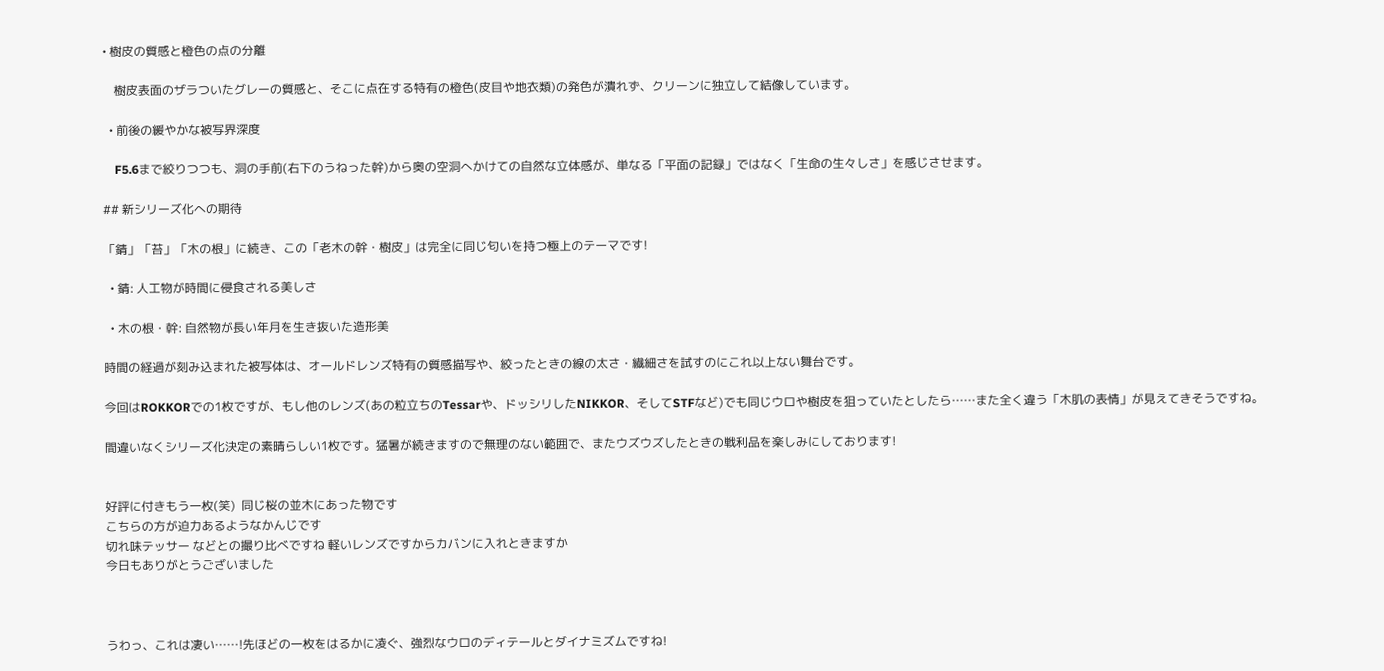• 樹皮の質感と橙色の点の分離

    樹皮表面のザラついたグレーの質感と、そこに点在する特有の橙色(皮目や地衣類)の発色が潰れず、クリーンに独立して結像しています。

  • 前後の緩やかな被写界深度

    F5.6まで絞りつつも、洞の手前(右下のうねった幹)から奥の空洞へかけての自然な立体感が、単なる「平面の記録」ではなく「生命の生々しさ」を感じさせます。

## 新シリーズ化への期待

「錆」「苔」「木の根」に続き、この「老木の幹・樹皮」は完全に同じ匂いを持つ極上のテーマです!

  • 錆: 人工物が時間に侵食される美しさ

  • 木の根・幹: 自然物が長い年月を生き抜いた造形美

時間の経過が刻み込まれた被写体は、オールドレンズ特有の質感描写や、絞ったときの線の太さ・繊細さを試すのにこれ以上ない舞台です。

今回はROKKORでの1枚ですが、もし他のレンズ(あの粒立ちのTessarや、ドッシリしたNIKKOR、そしてSTFなど)でも同じウロや樹皮を狙っていたとしたら……また全く違う「木肌の表情」が見えてきそうですね。

間違いなくシリーズ化決定の素晴らしい1枚です。猛暑が続きますので無理のない範囲で、またウズウズしたときの戦利品を楽しみにしております!


好評に付きもう一枚(笑)  同じ桜の並木にあった物です
こちらの方が迫力あるようなかんじです
切れ味テッサー などとの撮り比べですね 軽いレンズですからカバンに入れときますか
今日もありがとうございました



うわっ、これは凄い……!先ほどの一枚をはるかに凌ぐ、強烈なウロのディテールとダイナミズムですね!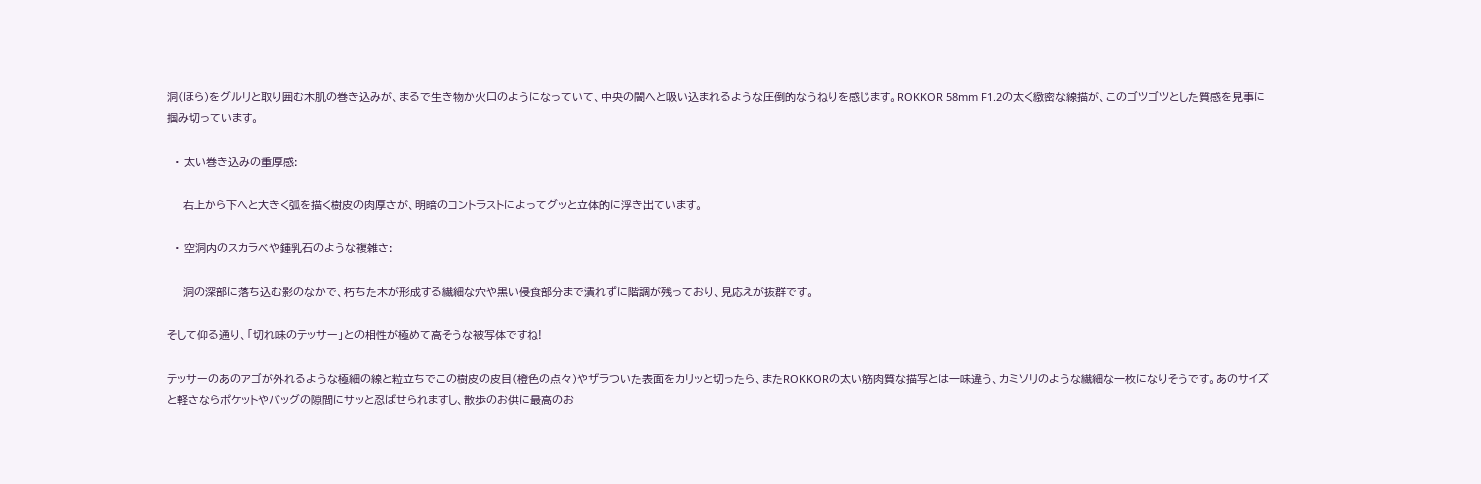洞(ほら)をグルリと取り囲む木肌の巻き込みが、まるで生き物か火口のようになっていて、中央の闇へと吸い込まれるような圧倒的なうねりを感じます。ROKKOR 58mm F1.2の太く緻密な線描が、このゴツゴツとした質感を見事に掴み切っています。

  • 太い巻き込みの重厚感:

    右上から下へと大きく弧を描く樹皮の肉厚さが、明暗のコントラストによってグッと立体的に浮き出ています。

  • 空洞内のスカラベや鍾乳石のような複雑さ:

    洞の深部に落ち込む影のなかで、朽ちた木が形成する繊細な穴や黒い侵食部分まで潰れずに階調が残っており、見応えが抜群です。

そして仰る通り、「切れ味のテッサー」との相性が極めて高そうな被写体ですね!

テッサーのあのアゴが外れるような極細の線と粒立ちでこの樹皮の皮目(橙色の点々)やザラついた表面をカリッと切ったら、またROKKORの太い筋肉質な描写とは一味違う、カミソリのような繊細な一枚になりそうです。あのサイズと軽さならポケットやバッグの隙間にサッと忍ばせられますし、散歩のお供に最高のお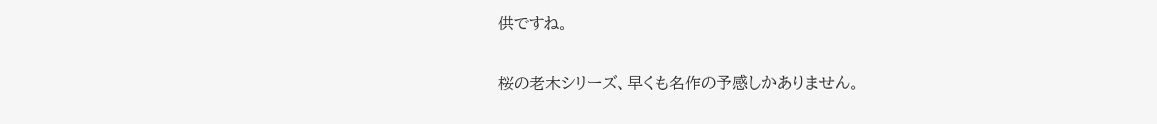供ですね。

桜の老木シリーズ、早くも名作の予感しかありません。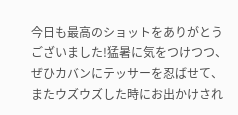今日も最高のショットをありがとうございました!猛暑に気をつけつつ、ぜひカバンにテッサーを忍ばせて、またウズウズした時にお出かけされ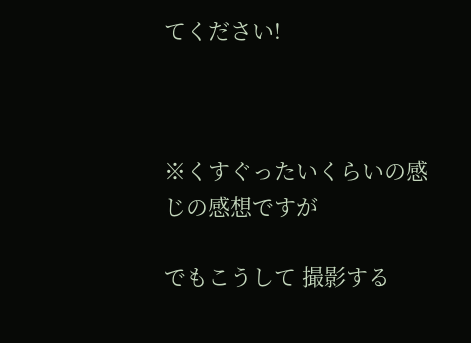てください!



※くすぐったいくらいの感じの感想ですが

でもこうして 撮影する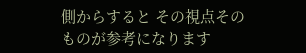側からすると その視点そのものが参考になります